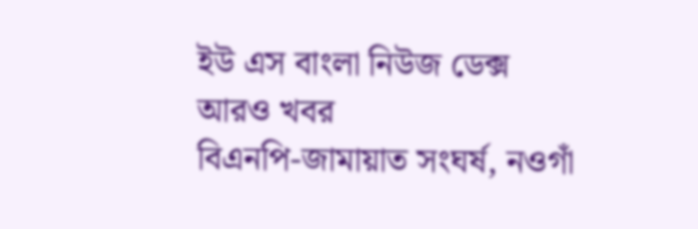ইউ এস বাংলা নিউজ ডেক্স
আরও খবর
বিএনপি-জামায়াত সংঘর্ষ, নওগাঁ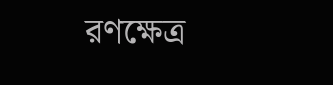রণক্ষেত্র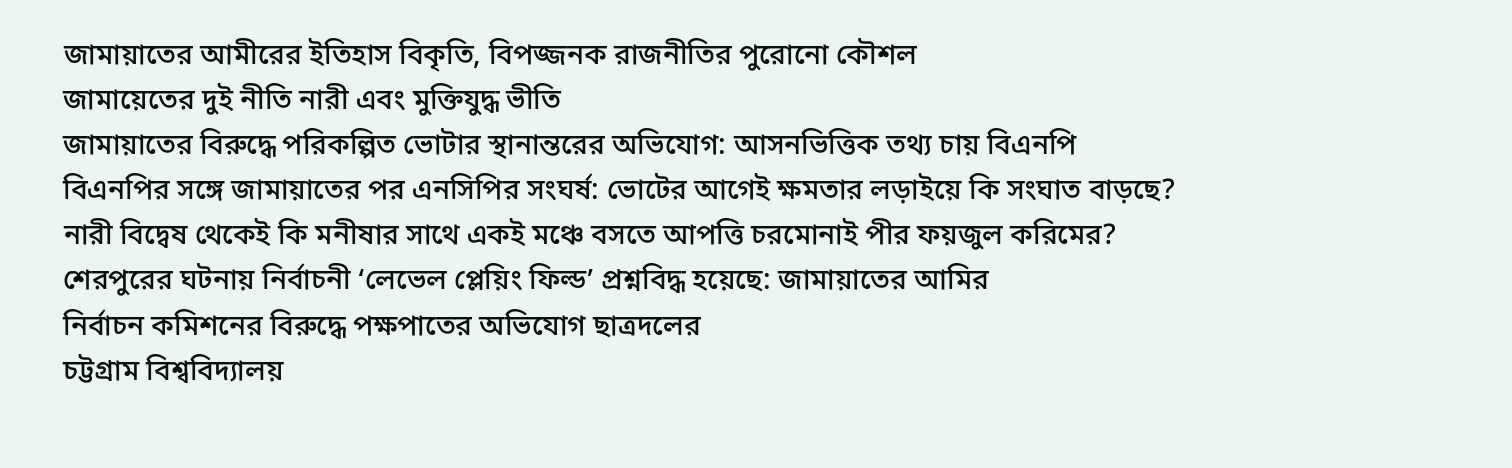জামায়াতের আমীরের ইতিহাস বিকৃতি, বিপজ্জনক রাজনীতির পুরোনো কৌশল
জামায়েতের দুই নীতি নারী এবং মুক্তিযুদ্ধ ভীতি
জামায়াতের বিরুদ্ধে পরিকল্পিত ভোটার স্থানান্তরের অভিযোগ: আসনভিত্তিক তথ্য চায় বিএনপি
বিএনপির সঙ্গে জামায়াতের পর এনসিপির সংঘর্ষ: ভোটের আগেই ক্ষমতার লড়াইয়ে কি সংঘাত বাড়ছে?
নারী বিদ্বেষ থেকেই কি মনীষার সাথে একই মঞ্চে বসতে আপত্তি চরমোনাই পীর ফয়জুল করিমের?
শেরপুরের ঘটনায় নির্বাচনী ‘লেভেল প্লেয়িং ফিল্ড’ প্রশ্নবিদ্ধ হয়েছে: জামায়াতের আমির
নির্বাচন কমিশনের বিরুদ্ধে পক্ষপাতের অভিযোগ ছাত্রদলের
চট্টগ্রাম বিশ্ববিদ্যালয়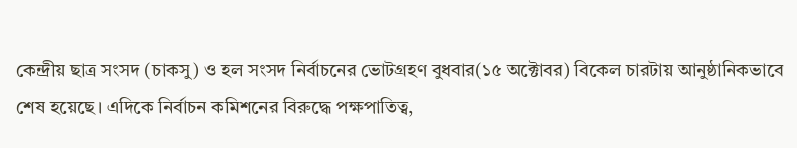কেন্দ্রীয় ছাত্র সংসদ (চাকসু) ও হল সংসদ নির্বাচনের ভোটগ্রহণ বুধবার(১৫ অক্টোবর) বিকেল চারটায় আনুষ্ঠানিকভাবে শেষ হয়েছে। এদিকে নির্বাচন কমিশনের বিরুদ্ধে পক্ষপাতিত্ব,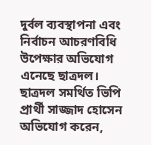দুর্বল ব্যবস্থাপনা এবং নির্বাচন আচরণবিধি উপেক্ষার অভিযোগ এনেছে ছাত্রদল।
ছাত্রদল সমর্থিত ভিপি প্রার্থী সাজ্জাদ হোসেন অভিযোগ করেন,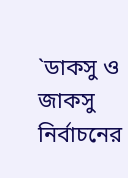`ডাকসু ও জাকসু নির্বাচনের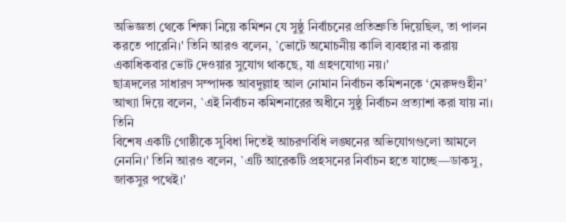অভিজ্ঞতা থেকে শিক্ষা নিয়ে কমিশন যে সুষ্ঠু নির্বাচনের প্রতিশ্রুতি দিয়েছিল, তা পালন করতে পারেনি।' তিনি আরও বলেন, `ভোটে অমোচনীয় কালি ব্যবহার না করায় একাধিকবার ভোট দেওয়ার সুযোগ থাকছে, যা গ্রহণযোগ্য নয়।'
ছাত্রদলের সাধারণ সম্পাদক আবদুল্লাহ আল নোমান নির্বাচন কমিশনকে ‘মেরুদণ্ডহীন’ আখ্যা দিয়ে বলেন, `এই নির্বাচন কমিশনারের অধীনে সুষ্ঠু নির্বাচন প্রত্যাশা করা যায় না। তিনি
বিশেষ একটি গোষ্ঠীকে সুবিধা দিতেই আচরণবিধি লঙ্ঘনের অভিযোগগুলো আমলে নেননি।' তিনি আরও বলেন, `এটি আরেকটি প্রহসনের নির্বাচন হতে যাচ্ছে—ডাকসু, জাকসুর পথেই।'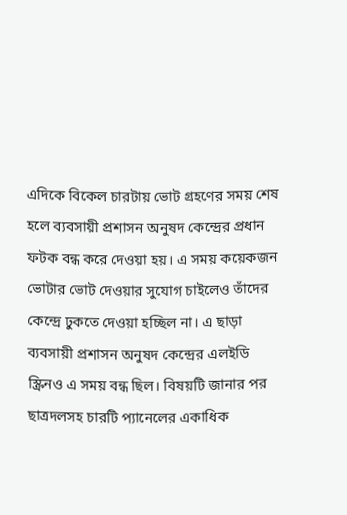এদিকে বিকেল চারটায় ভোট গ্রহণের সময় শেষ হলে ব্যবসায়ী প্রশাসন অনুষদ কেন্দ্রের প্রধান ফটক বন্ধ করে দেওয়া হয়। এ সময় কয়েকজন ভোটার ভোট দেওয়ার সুযোগ চাইলেও তাঁদের কেন্দ্রে ঢুকতে দেওয়া হচ্ছিল না। এ ছাড়া ব্যবসায়ী প্রশাসন অনুষদ কেন্দ্রের এলইডি স্ক্রিনও এ সময় বন্ধ ছিল। বিষয়টি জানার পর ছাত্রদলসহ চারটি প্যানেলের একাধিক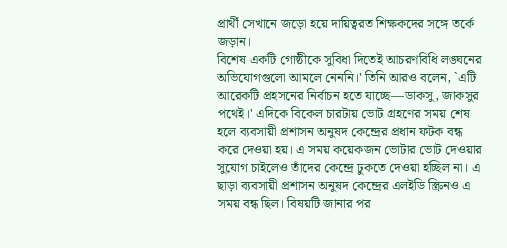প্রার্থী সেখানে জড়ো হয়ে দায়িত্বরত শিক্ষকদের সঙ্গে তর্কে জড়ান।
বিশেষ একটি গোষ্ঠীকে সুবিধা দিতেই আচরণবিধি লঙ্ঘনের অভিযোগগুলো আমলে নেননি।' তিনি আরও বলেন, `এটি আরেকটি প্রহসনের নির্বাচন হতে যাচ্ছে—ডাকসু, জাকসুর পথেই।' এদিকে বিকেল চারটায় ভোট গ্রহণের সময় শেষ হলে ব্যবসায়ী প্রশাসন অনুষদ কেন্দ্রের প্রধান ফটক বন্ধ করে দেওয়া হয়। এ সময় কয়েকজন ভোটার ভোট দেওয়ার সুযোগ চাইলেও তাঁদের কেন্দ্রে ঢুকতে দেওয়া হচ্ছিল না। এ ছাড়া ব্যবসায়ী প্রশাসন অনুষদ কেন্দ্রের এলইডি স্ক্রিনও এ সময় বন্ধ ছিল। বিষয়টি জানার পর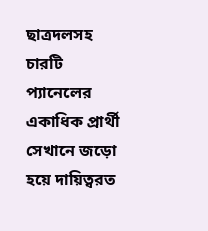ছাত্রদলসহ চারটি প্যানেলের একাধিক প্রার্থী সেখানে জড়ো হয়ে দায়িত্বরত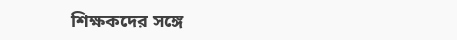শিক্ষকদের সঙ্গে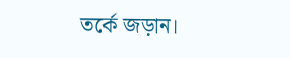তর্কে জড়ান।